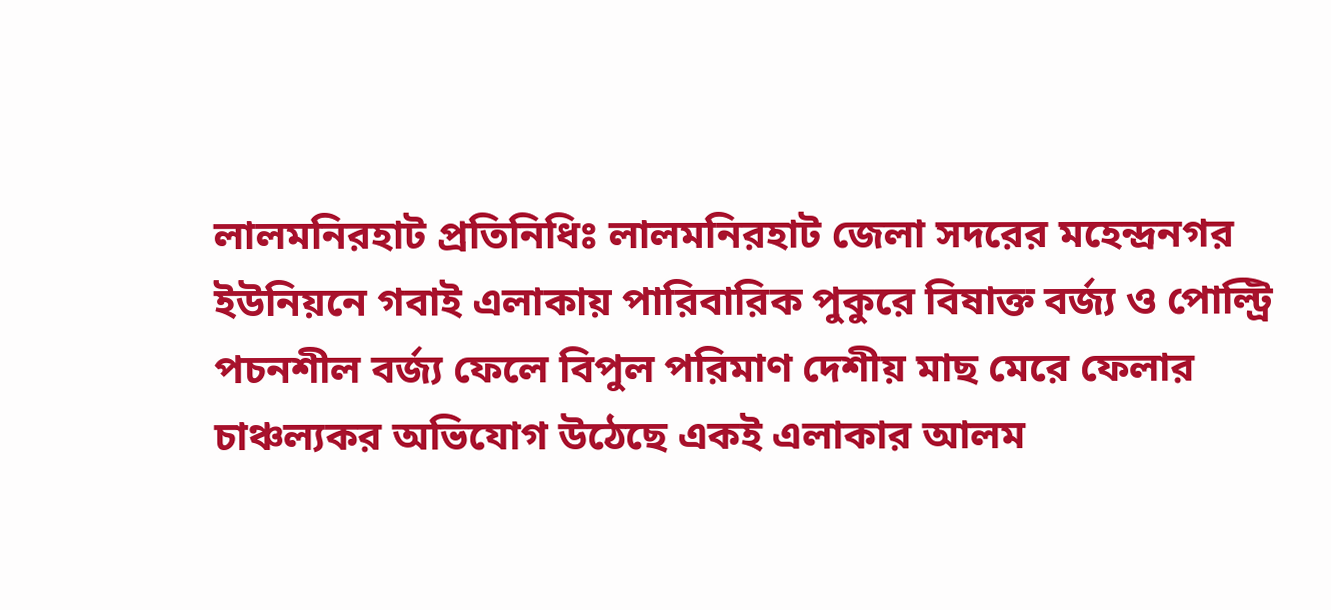লালমনিরহাট প্রতিনিধিঃ লালমনিরহাট জেলা সদরের মহেন্দ্রনগর ইউনিয়নে গবাই এলাকায় পারিবারিক পুকুরে বিষাক্ত বর্জ্য ও পোল্ট্রি পচনশীল বর্জ্য ফেলে বিপুল পরিমাণ দেশীয় মাছ মেরে ফেলার চাঞ্চল্যকর অভিযোগ উঠেছে একই এলাকার আলম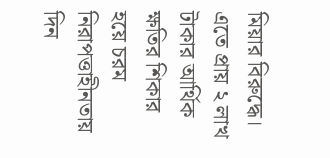মিয়ার বিরুদ্ধে। এতে প্রায় ২ লাখ টাকার আর্থিক ক্ষতির শিকার হয়ে চরম নিরাপত্তাহীনতায় দিন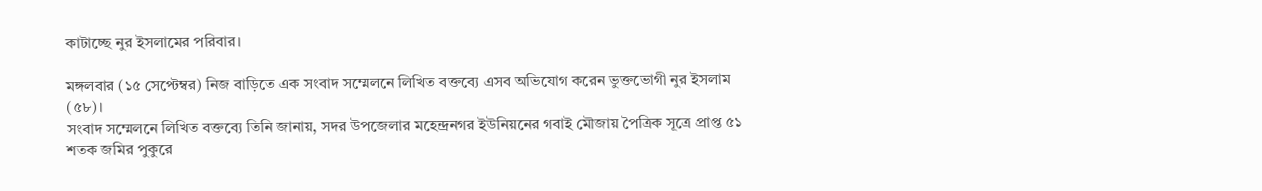কাটাচ্ছে নুর ইসলামের পরিবার।

মঙ্গলবার (১৫ সেপ্টেম্বর) নিজ বাড়িতে এক সংবাদ সম্মেলনে লিখিত বক্তব্যে এসব অভিযোগ করেন ভুক্তভোগী নুর ইসলাম (৫৮)।
সংবাদ সম্মেলনে লিখিত বক্তব্যে তিনি জানায়, সদর উপজেলার মহেন্দ্রনগর ইউনিয়নের গবাই মৌজায় পৈত্রিক সূত্রে প্রাপ্ত ৫১ শতক জমির পুকুরে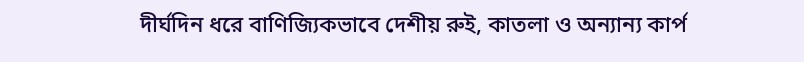দীর্ঘদিন ধরে বাণিজ্যিকভাবে দেশীয় রুই, কাতলা ও অন্যান্য কার্প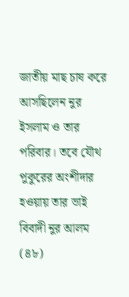জাতীয় মাছ চাষ করে আসছিলেন নুর ইসলাম ও তার পরিবার। তবে যৌথ পুকুরের অংশীদার হওয়ায় তার ভাই বিবাদী নুর আলম (৪৮)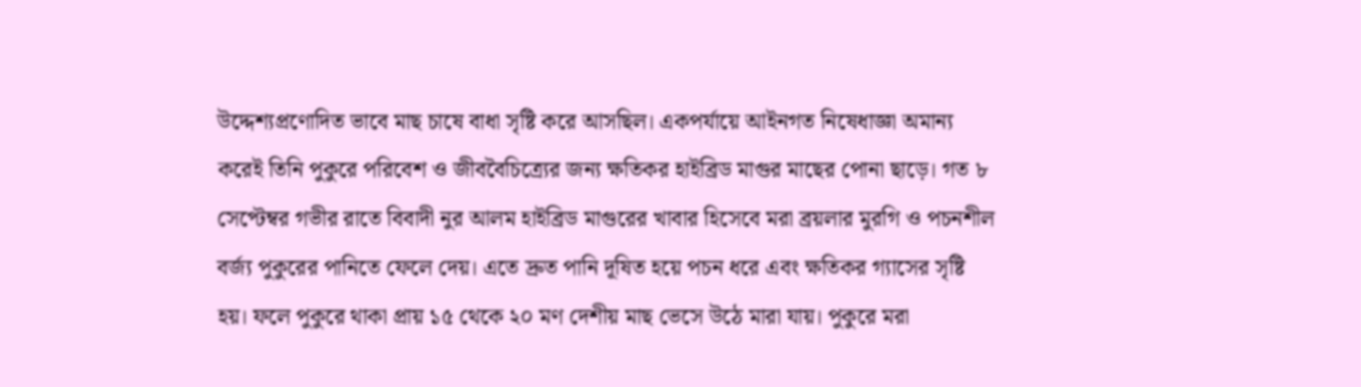উদ্দেশ্যপ্রণোদিত ভাবে মাছ চাষে বাধা সৃষ্টি করে আসছিল। একপর্যায়ে আইনগত নিষেধাজ্ঞা অমান্য করেই তিনি পুকুরে পরিবেশ ও জীববৈচিত্র্যের জন্য ক্ষতিকর হাইব্রিড মাগুর মাছের পোনা ছাড়ে। গত ৮ সেপ্টেম্বর গভীর রাতে বিবাদী নুর আলম হাইব্রিড মাগুরের খাবার হিসেবে মরা ব্রয়লার মুরগি ও পচনশীল বর্জ্য পুকুরের পানিতে ফেলে দেয়। এতে দ্রুত পানি দূষিত হয়ে পচন ধরে এবং ক্ষতিকর গ্যাসের সৃষ্টি হয়। ফলে পুকুরে থাকা প্রায় ১৫ থেকে ২০ মণ দেশীয় মাছ ভেসে উঠে মারা যায়। পুকুরে মরা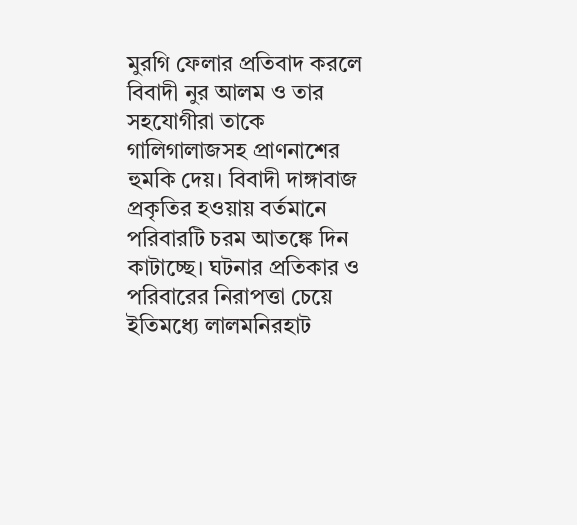মুরগি ফেলার প্রতিবাদ করলে বিবাদী নুর আলম ও তার সহযোগীরা তাকে গালিগালাজসহ প্রাণনাশের হুমকি দেয়। বিবাদী দাঙ্গাবাজ প্রকৃতির হওয়ায় বর্তমানে পরিবারটি চরম আতঙ্কে দিন কাটাচ্ছে। ঘটনার প্রতিকার ও পরিবারের নিরাপত্তা চেয়ে ইতিমধ্যে লালমনিরহাট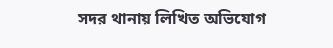সদর থানায় লিখিত অভিযোগ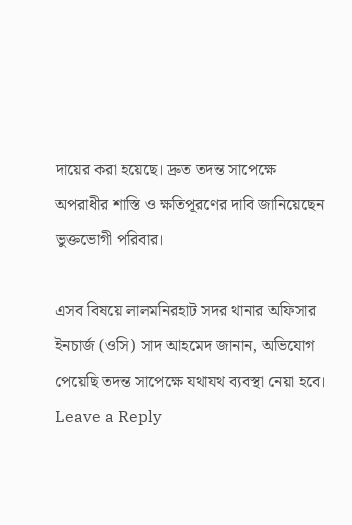দায়ের করা হয়েছে। দ্রুত তদন্ত সাপেক্ষে অপরাধীর শাস্তি ও ক্ষতিপূরণের দাবি জানিয়েছেন ভুক্তভোগী পরিবার।

এসব বিষয়ে লালমনিরহাট সদর থানার অফিসার ইনচার্জ (ওসি) সাদ আহমেদ জানান, অভিযোগ পেয়েছি তদন্ত সাপেক্ষে যথাযথ ব্যবস্থা নেয়া হবে।
Leave a Reply